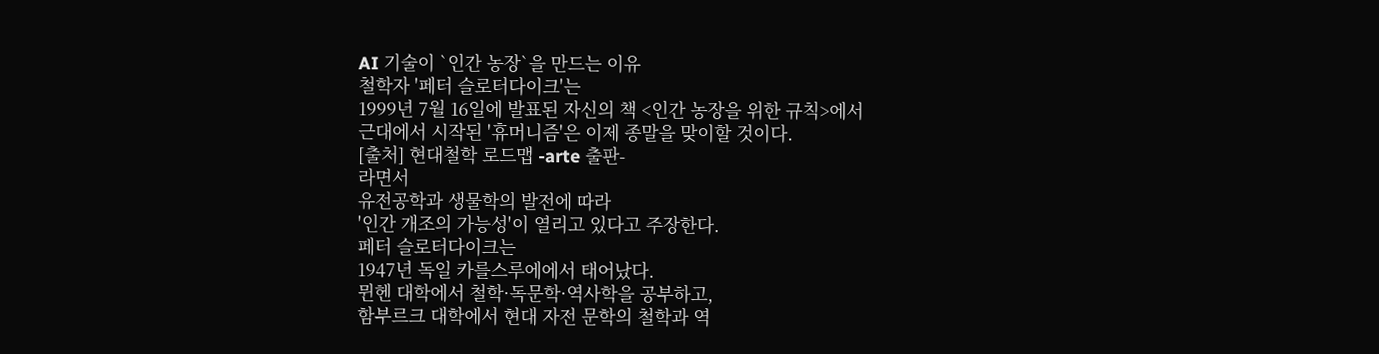AI 기술이 `인간 농장`을 만드는 이유
철학자 '페터 슬로터다이크'는
1999년 7월 16일에 발표된 자신의 책 <인간 농장을 위한 규칙>에서
근대에서 시작된 '휴머니즘'은 이제 종말을 맞이할 것이다.
[출처] 현대철학 로드맵 -arte 출판-
라면서
유전공학과 생물학의 발전에 따라
'인간 개조의 가능성'이 열리고 있다고 주장한다.
페터 슬로터다이크는
1947년 독일 카를스루에에서 태어났다.
뮌헨 대학에서 철학·독문학·역사학을 공부하고,
함부르크 대학에서 현대 자전 문학의 철학과 역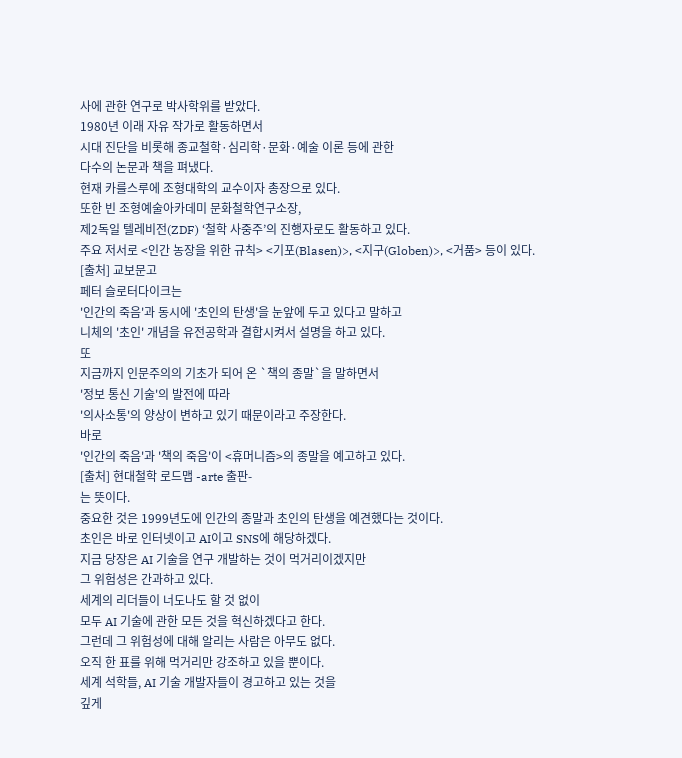사에 관한 연구로 박사학위를 받았다.
1980년 이래 자유 작가로 활동하면서
시대 진단을 비롯해 종교철학·심리학·문화·예술 이론 등에 관한
다수의 논문과 책을 펴냈다.
현재 카를스루에 조형대학의 교수이자 총장으로 있다.
또한 빈 조형예술아카데미 문화철학연구소장,
제2독일 텔레비전(ZDF) ‘철학 사중주’의 진행자로도 활동하고 있다.
주요 저서로 <인간 농장을 위한 규칙> <기포(Blasen)>, <지구(Globen)>, <거품> 등이 있다.
[출처] 교보문고
페터 슬로터다이크는
'인간의 죽음'과 동시에 '초인의 탄생'을 눈앞에 두고 있다고 말하고
니체의 '초인' 개념을 유전공학과 결합시켜서 설명을 하고 있다.
또
지금까지 인문주의의 기초가 되어 온 `책의 종말`을 말하면서
'정보 통신 기술'의 발전에 따라
'의사소통'의 양상이 변하고 있기 때문이라고 주장한다.
바로
'인간의 죽음'과 '책의 죽음'이 <휴머니즘>의 종말을 예고하고 있다.
[출처] 현대철학 로드맵 -arte 출판-
는 뜻이다.
중요한 것은 1999년도에 인간의 종말과 초인의 탄생을 예견했다는 것이다.
초인은 바로 인터넷이고 AI이고 SNS에 해당하겠다.
지금 당장은 AI 기술을 연구 개발하는 것이 먹거리이겠지만
그 위험성은 간과하고 있다.
세계의 리더들이 너도나도 할 것 없이
모두 AI 기술에 관한 모든 것을 혁신하겠다고 한다.
그런데 그 위험성에 대해 알리는 사람은 아무도 없다.
오직 한 표를 위해 먹거리만 강조하고 있을 뿐이다.
세계 석학들, AI 기술 개발자들이 경고하고 있는 것을
깊게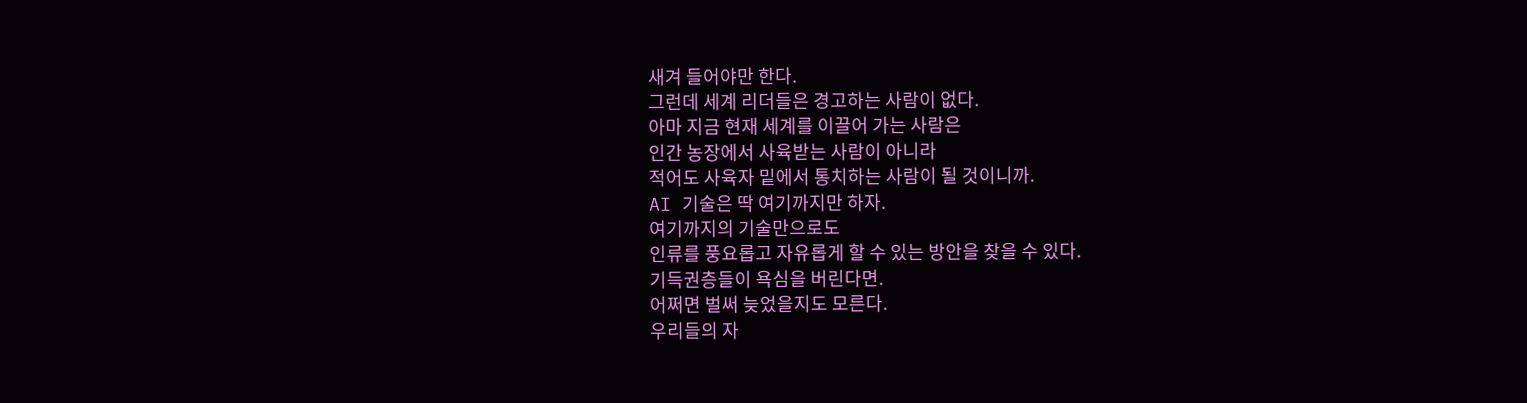새겨 들어야만 한다.
그런데 세계 리더들은 경고하는 사람이 없다.
아마 지금 현재 세계를 이끌어 가는 사람은
인간 농장에서 사육받는 사람이 아니라
적어도 사육자 밑에서 통치하는 사람이 될 것이니까.
AI 기술은 딱 여기까지만 하자.
여기까지의 기술만으로도
인류를 풍요롭고 자유롭게 할 수 있는 방안을 찾을 수 있다.
기득권층들이 욕심을 버린다면.
어쩌면 벌써 늦었을지도 모른다.
우리들의 자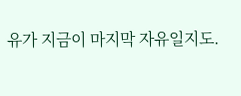유가 지금이 마지막 자유일지도.